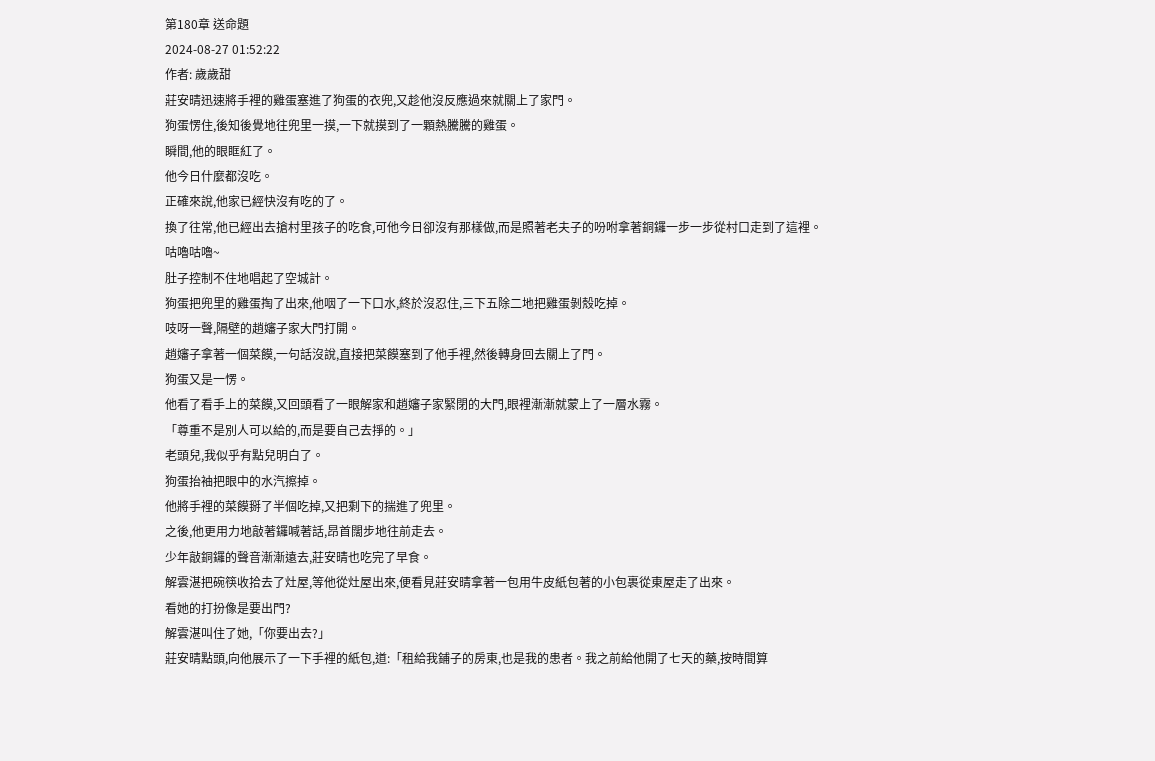第180章 送命題
2024-08-27 01:52:22
作者: 歲歲甜
莊安晴迅速將手裡的雞蛋塞進了狗蛋的衣兜,又趁他沒反應過來就關上了家門。
狗蛋愣住,後知後覺地往兜里一摸,一下就摸到了一顆熱騰騰的雞蛋。
瞬間,他的眼眶紅了。
他今日什麼都沒吃。
正確來說,他家已經快沒有吃的了。
換了往常,他已經出去搶村里孩子的吃食,可他今日卻沒有那樣做,而是照著老夫子的吩咐拿著銅鑼一步一步從村口走到了這裡。
咕嚕咕嚕~
肚子控制不住地唱起了空城計。
狗蛋把兜里的雞蛋掏了出來,他咽了一下口水,終於沒忍住,三下五除二地把雞蛋剝殼吃掉。
吱呀一聲,隔壁的趙嬸子家大門打開。
趙嬸子拿著一個菜饃,一句話沒說,直接把菜饃塞到了他手裡,然後轉身回去關上了門。
狗蛋又是一愣。
他看了看手上的菜饃,又回頭看了一眼解家和趙嬸子家緊閉的大門,眼裡漸漸就蒙上了一層水霧。
「尊重不是別人可以給的,而是要自己去掙的。」
老頭兒,我似乎有點兒明白了。
狗蛋抬袖把眼中的水汽擦掉。
他將手裡的菜饃掰了半個吃掉,又把剩下的揣進了兜里。
之後,他更用力地敲著鑼喊著話,昂首闊步地往前走去。
少年敲銅鑼的聲音漸漸遠去,莊安晴也吃完了早食。
解雲湛把碗筷收拾去了灶屋,等他從灶屋出來,便看見莊安晴拿著一包用牛皮紙包著的小包裹從東屋走了出來。
看她的打扮像是要出門?
解雲湛叫住了她,「你要出去?」
莊安晴點頭,向他展示了一下手裡的紙包,道:「租給我鋪子的房東,也是我的患者。我之前給他開了七天的藥,按時間算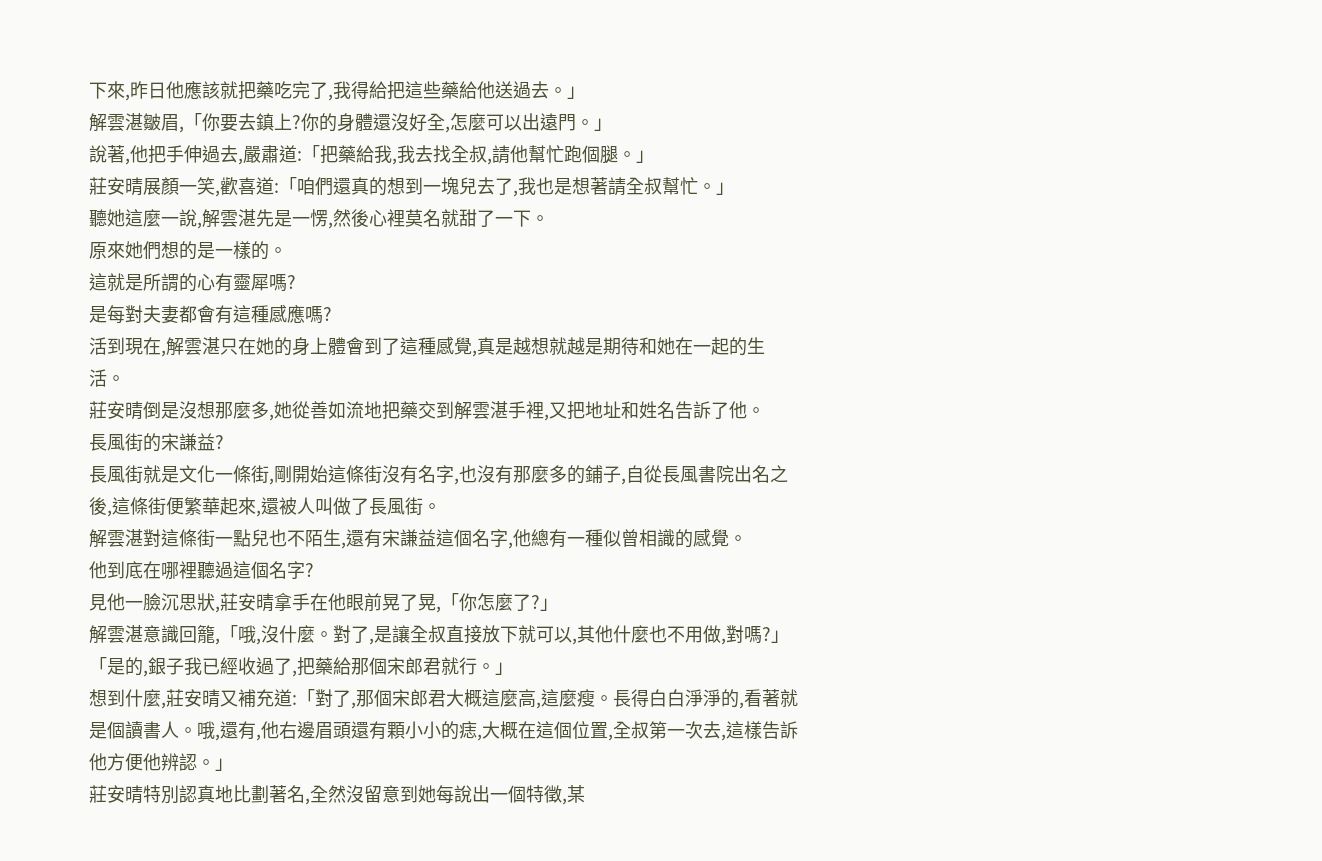下來,昨日他應該就把藥吃完了,我得給把這些藥給他送過去。」
解雲湛皺眉,「你要去鎮上?你的身體還沒好全,怎麼可以出遠門。」
說著,他把手伸過去,嚴肅道:「把藥給我,我去找全叔,請他幫忙跑個腿。」
莊安晴展顏一笑,歡喜道:「咱們還真的想到一塊兒去了,我也是想著請全叔幫忙。」
聽她這麼一說,解雲湛先是一愣,然後心裡莫名就甜了一下。
原來她們想的是一樣的。
這就是所謂的心有靈犀嗎?
是每對夫妻都會有這種感應嗎?
活到現在,解雲湛只在她的身上體會到了這種感覺,真是越想就越是期待和她在一起的生活。
莊安晴倒是沒想那麼多,她從善如流地把藥交到解雲湛手裡,又把地址和姓名告訴了他。
長風街的宋謙益?
長風街就是文化一條街,剛開始這條街沒有名字,也沒有那麼多的鋪子,自從長風書院出名之後,這條街便繁華起來,還被人叫做了長風街。
解雲湛對這條街一點兒也不陌生,還有宋謙益這個名字,他總有一種似曾相識的感覺。
他到底在哪裡聽過這個名字?
見他一臉沉思狀,莊安晴拿手在他眼前晃了晃,「你怎麼了?」
解雲湛意識回籠,「哦,沒什麼。對了,是讓全叔直接放下就可以,其他什麼也不用做,對嗎?」
「是的,銀子我已經收過了,把藥給那個宋郎君就行。」
想到什麼,莊安晴又補充道:「對了,那個宋郎君大概這麼高,這麼瘦。長得白白淨淨的,看著就是個讀書人。哦,還有,他右邊眉頭還有顆小小的痣,大概在這個位置,全叔第一次去,這樣告訴他方便他辨認。」
莊安晴特別認真地比劃著名,全然沒留意到她每說出一個特徵,某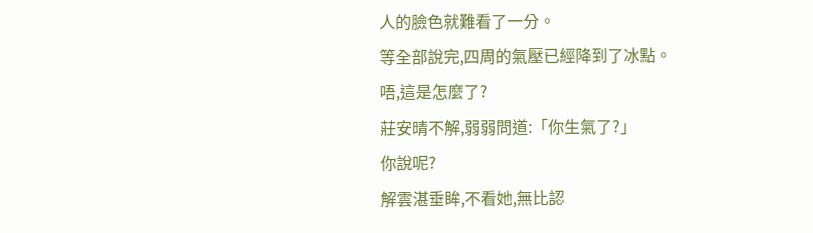人的臉色就難看了一分。
等全部說完,四周的氣壓已經降到了冰點。
唔,這是怎麼了?
莊安晴不解,弱弱問道:「你生氣了?」
你說呢?
解雲湛垂眸,不看她,無比認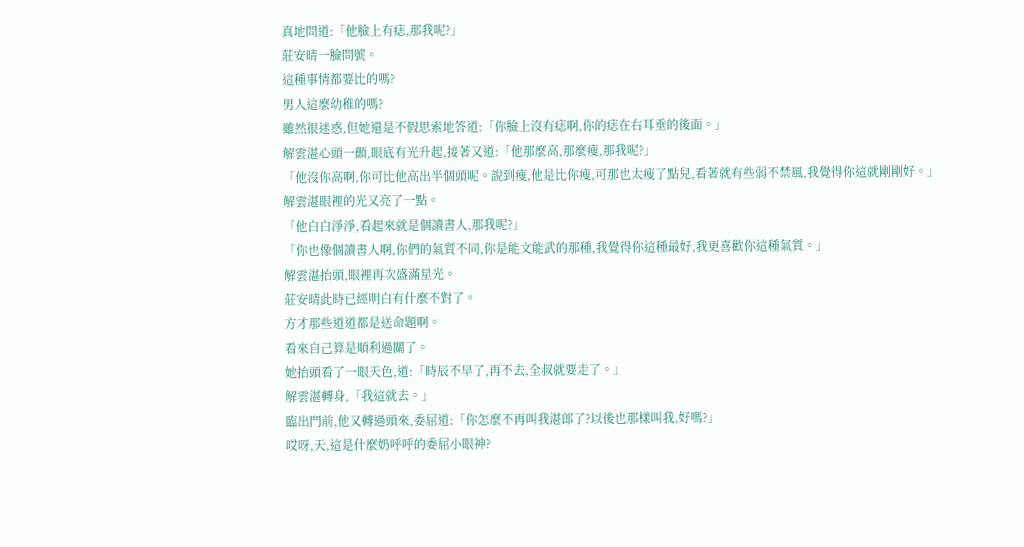真地問道:「他臉上有痣,那我呢?」
莊安晴一臉問號。
這種事情都要比的嗎?
男人這麼幼稚的嗎?
雖然很迷惑,但她還是不假思索地答道:「你臉上沒有痣啊,你的痣在右耳垂的後面。」
解雲湛心頭一顫,眼底有光升起,接著又道:「他那麼高,那麼瘦,那我呢?」
「他沒你高啊,你可比他高出半個頭呢。說到瘦,他是比你瘦,可那也太瘦了點兒,看著就有些弱不禁風,我覺得你這就剛剛好。」
解雲湛眼裡的光又亮了一點。
「他白白淨淨,看起來就是個讀書人,那我呢?」
「你也像個讀書人啊,你們的氣質不同,你是能文能武的那種,我覺得你這種最好,我更喜歡你這種氣質。」
解雲湛抬頭,眼裡再次盛滿星光。
莊安晴此時已經明白有什麼不對了。
方才那些道道都是送命題啊。
看來自己算是順利過關了。
她抬頭看了一眼天色,道:「時辰不早了,再不去,全叔就要走了。」
解雲湛轉身,「我這就去。」
臨出門前,他又轉過頭來,委屈道:「你怎麼不再叫我湛郎了?以後也那樣叫我,好嗎?」
哎呀,天,這是什麼奶呼呼的委屈小眼神?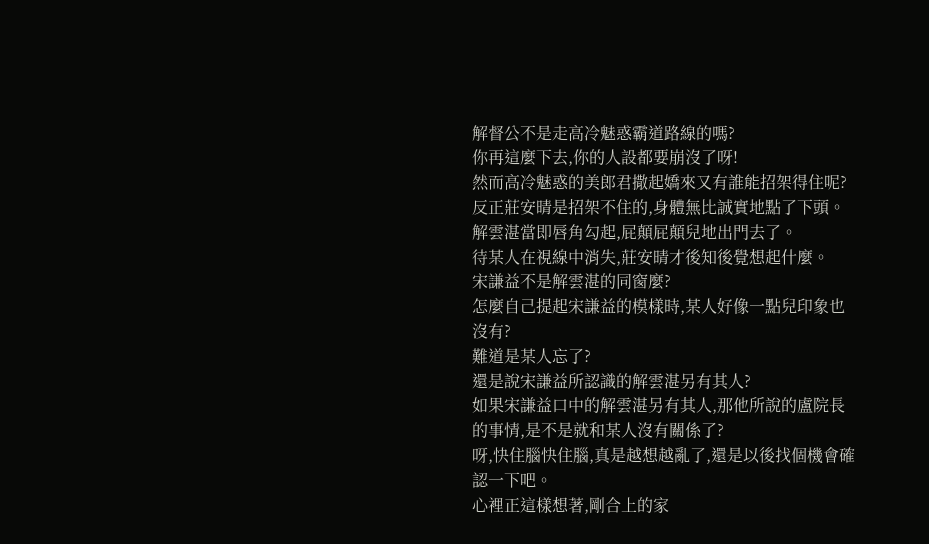解督公不是走高冷魅惑霸道路線的嗎?
你再這麼下去,你的人設都要崩沒了呀!
然而高冷魅惑的美郎君撒起嬌來又有誰能招架得住呢?
反正莊安晴是招架不住的,身體無比誠實地點了下頭。
解雲湛當即唇角勾起,屁顛屁顛兒地出門去了。
待某人在視線中消失,莊安晴才後知後覺想起什麼。
宋謙益不是解雲湛的同窗麼?
怎麼自己提起宋謙益的模樣時,某人好像一點兒印象也沒有?
難道是某人忘了?
還是說宋謙益所認識的解雲湛另有其人?
如果宋謙益口中的解雲湛另有其人,那他所說的盧院長的事情,是不是就和某人沒有關係了?
呀,快住腦快住腦,真是越想越亂了,還是以後找個機會確認一下吧。
心裡正這樣想著,剛合上的家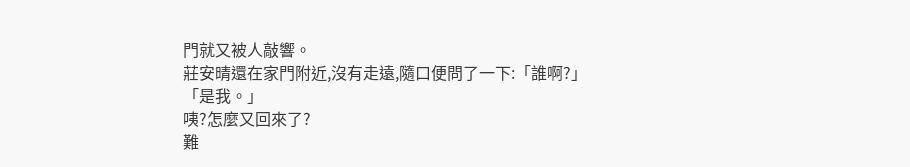門就又被人敲響。
莊安晴還在家門附近,沒有走遠,隨口便問了一下:「誰啊?」
「是我。」
咦?怎麼又回來了?
難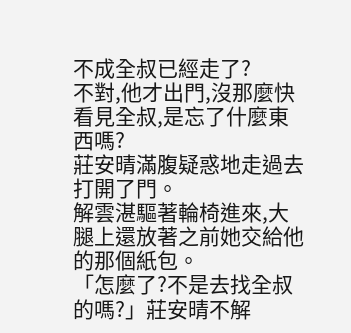不成全叔已經走了?
不對,他才出門,沒那麼快看見全叔,是忘了什麼東西嗎?
莊安晴滿腹疑惑地走過去打開了門。
解雲湛驅著輪椅進來,大腿上還放著之前她交給他的那個紙包。
「怎麼了?不是去找全叔的嗎?」莊安晴不解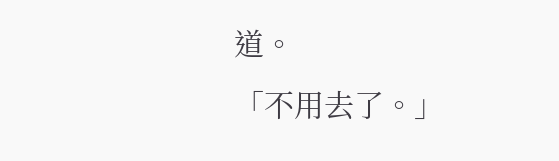道。
「不用去了。」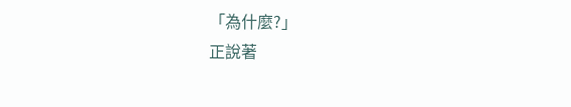「為什麼?」
正說著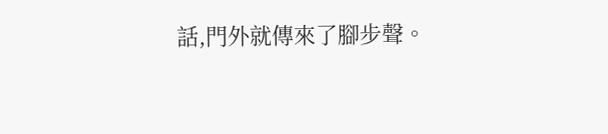話,門外就傳來了腳步聲。